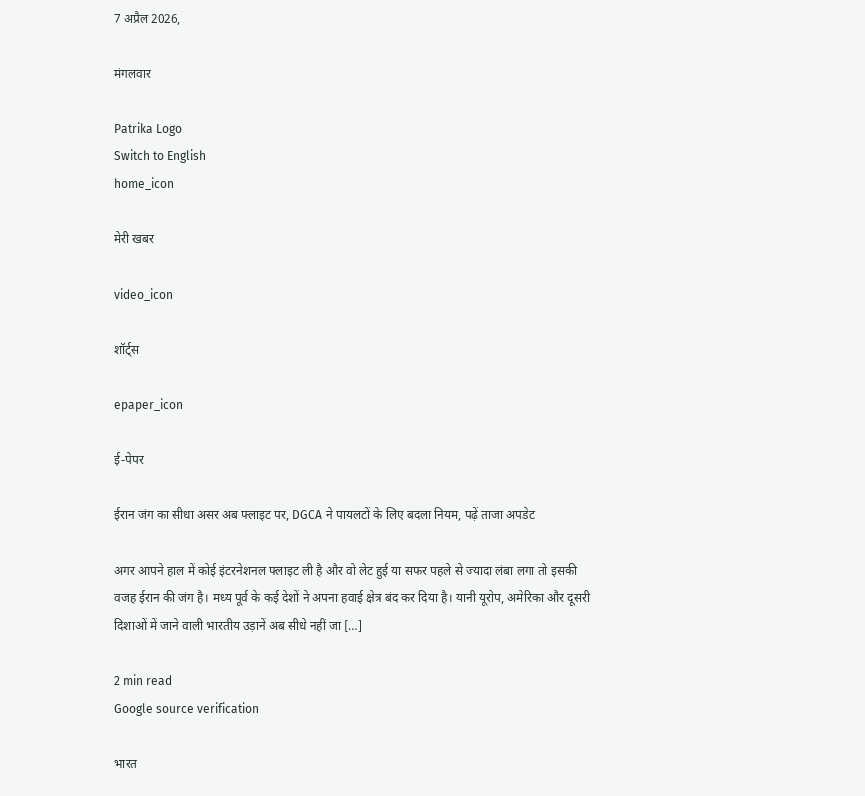7 अप्रैल 2026,

मंगलवार

Patrika Logo
Switch to English
home_icon

मेरी खबर

video_icon

शॉर्ट्स

epaper_icon

ई-पेपर

ईरान जंग का सीधा असर अब फ्लाइट पर, DGCA ने पायलटों के लिए बदला नियम, पढ़ें ताजा अपडेट

अगर आपने हाल में कोई इंटरनेशनल फ्लाइट ली है और वो लेट हुई या सफर पहले से ज्यादा लंबा लगा तो इसकी वजह ईरान की जंग है। मध्य पूर्व के कई देशों ने अपना हवाई क्षेत्र बंद कर दिया है। यानी यूरोप, अमेरिका और दूसरी दिशाओं में जाने वाली भारतीय उड़ानें अब सीधे नहीं जा […]

2 min read
Google source verification

भारत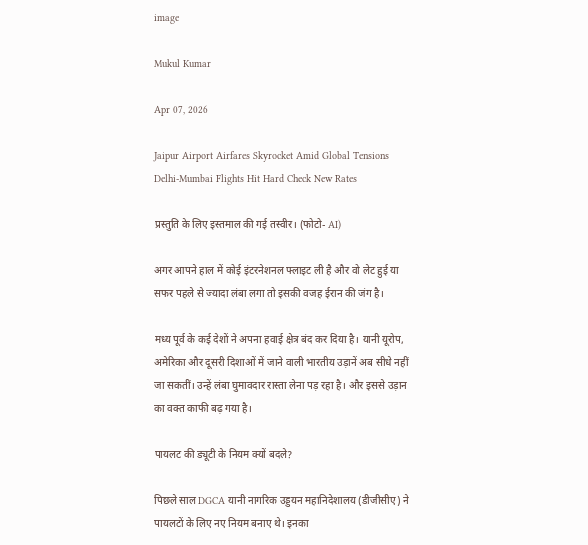image

Mukul Kumar

Apr 07, 2026

Jaipur Airport Airfares Skyrocket Amid Global Tensions Delhi-Mumbai Flights Hit Hard Check New Rates

प्रस्तुति के लिए इस्तमाल की गई तस्वीर। (फोटो- AI)

अगर आपने हाल में कोई इंटरनेशनल फ्लाइट ली है और वो लेट हुई या सफर पहले से ज्यादा लंबा लगा तो इसकी वजह ईरान की जंग है।

मध्य पूर्व के कई देशों ने अपना हवाई क्षेत्र बंद कर दिया है। यानी यूरोप, अमेरिका और दूसरी दिशाओं में जाने वाली भारतीय उड़ानें अब सीधे नहीं जा सकतीं। उन्हें लंबा घुमावदार रास्ता लेना पड़ रहा है। और इससे उड़ान का वक्त काफी बढ़ गया है।

पायलट की ड्यूटी के नियम क्यों बदले?

पिछले साल DGCA यानी नागरिक उड्डयन महानिदेशालय (डीजीसीए) ने पायलटों के लिए नए नियम बनाए थे। इनका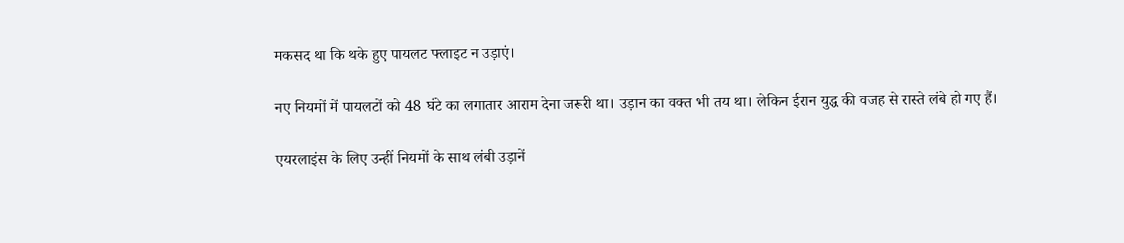मकसद था कि थके हुए पायलट फ्लाइट न उड़ाएं।

नए नियमों में पायलटों को 48 घंटे का लगातार आराम देना जरूरी था। उड़ान का वक्त भी तय था। लेकिन ईरान युद्ध की वजह से रास्ते लंबे हो गए हैं।

एयरलाइंस के लिए उन्हीं नियमों के साथ लंबी उड़ानें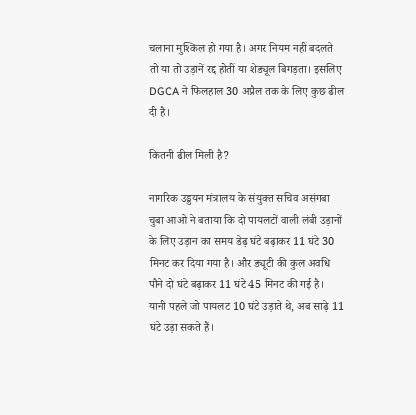चलाना मुश्किल हो गया है। अगर नियम नहीं बदलते तो या तो उड़ानें रद्द होतीं या शेड्यूल बिगड़ता। इसलिए DGCA ने फिलहाल 30 अप्रैल तक के लिए कुछ ढील दी है।

कितनी ढील मिली है?

नागरिक उड्डयन मंत्रालय के संयुक्त सचिव असंगबा चुबा आओ ने बताया कि दो पायलटों वाली लंबी उड़ानों के लिए उड़ान का समय डेढ़ घंटे बढ़ाकर 11 घंटे 30 मिनट कर दिया गया है। और ड्यूटी की कुल अवधि पौने दो घंटे बढ़ाकर 11 घंटे 45 मिनट की गई है। यानी पहले जो पायलट 10 घंटे उड़ाते थे, अब साढ़े 11 घंटे उड़ा सकते हैं।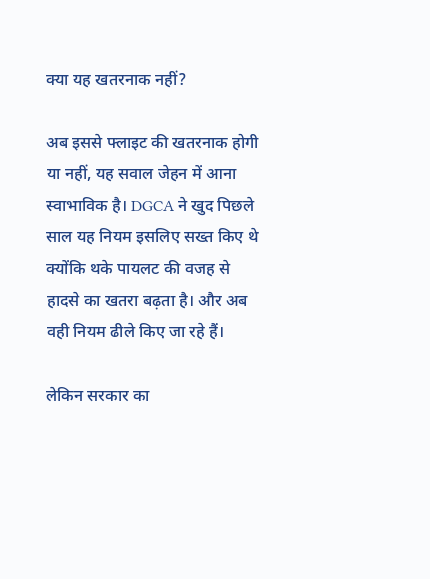क्या यह खतरनाक नहीं?

अब इससे फ्लाइट की खतरनाक होगी या नहीं, यह सवाल जेहन में आना स्वाभाविक है। DGCA ने खुद पिछले साल यह नियम इसलिए सख्त किए थे क्योंकि थके पायलट की वजह से हादसे का खतरा बढ़ता है। और अब वही नियम ढीले किए जा रहे हैं।

लेकिन सरकार का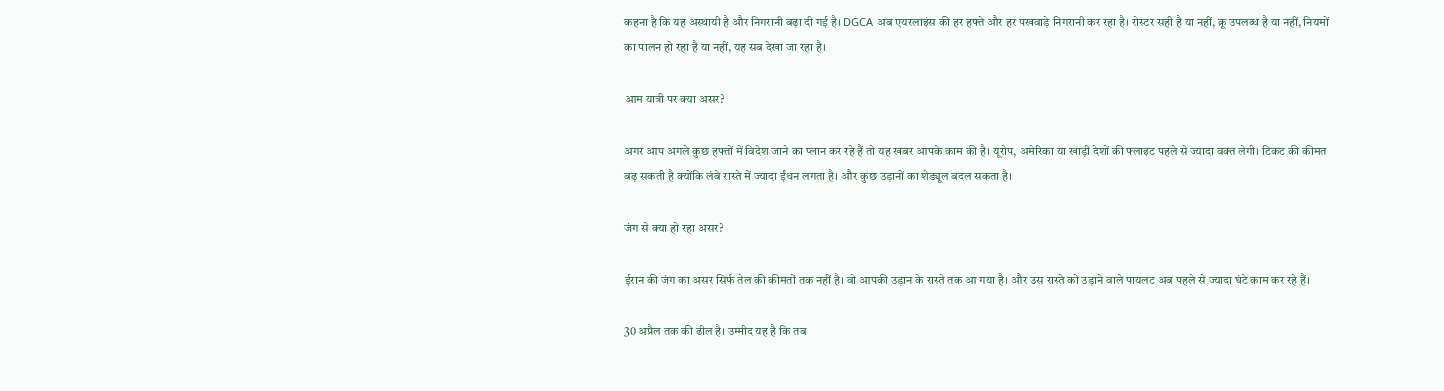कहना है कि यह अस्थायी है और निगरानी बढ़ा दी गई है। DGCA अब एयरलाइंस की हर हफ्ते और हर पखवाड़े निगरानी कर रहा है। रोस्टर सही है या नहीं, क्रू उपलब्ध है या नहीं, नियमों का पालन हो रहा है या नहीं, यह सब देखा जा रहा है।

आम यात्री पर क्या असर?

अगर आप अगले कुछ हफ्तों में विदेश जाने का प्लान कर रहे हैं तो यह खबर आपके काम की है। यूरोप, अमेरिका या खाड़ी देशों की फ्लाइट पहले से ज्यादा वक्त लेगी। टिकट की कीमत बढ़ सकती है क्योंकि लंबे रास्ते में ज्यादा ईंधन लगता है। और कुछ उड़ानों का शेड्यूल बदल सकता है।

जंग से क्या हो रहा असर?

ईरान की जंग का असर सिर्फ तेल की कीमतों तक नहीं है। वो आपकी उड़ान के रास्ते तक आ गया है। और उस रास्ते को उड़ाने वाले पायलट अब पहले से ज्यादा घंटे काम कर रहे हैं।

30 अप्रैल तक की ढील है। उम्मीद यह है कि तब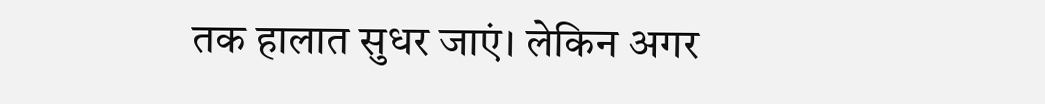तक हालात सुधर जाएं। लेकिन अगर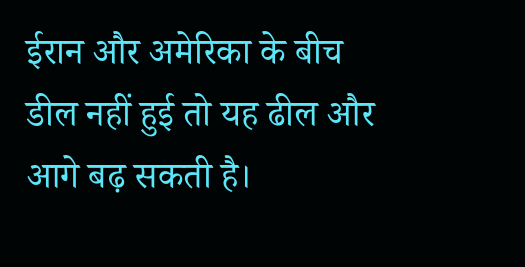ईरान और अमेरिका के बीच डील नहीं हुई तो यह ढील और आगे बढ़ सकती है।